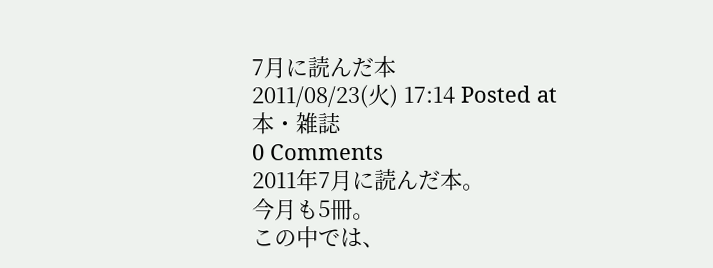7月に読んだ本
2011/08/23(火) 17:14 Posted at 本・雑誌
0 Comments
2011年7月に読んだ本。
今月も5冊。
この中では、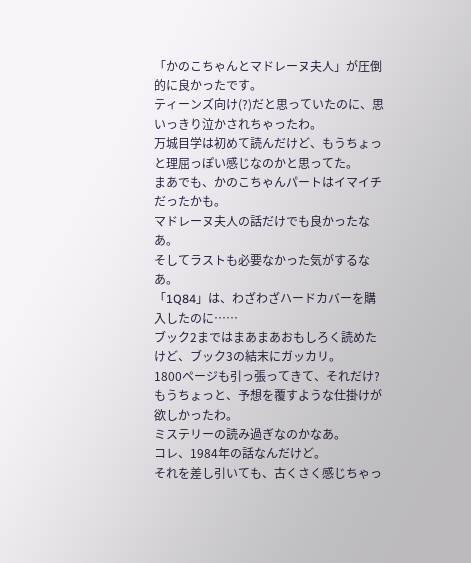「かのこちゃんとマドレーヌ夫人」が圧倒的に良かったです。
ティーンズ向け(?)だと思っていたのに、思いっきり泣かされちゃったわ。
万城目学は初めて読んだけど、もうちょっと理屈っぽい感じなのかと思ってた。
まあでも、かのこちゃんパートはイマイチだったかも。
マドレーヌ夫人の話だけでも良かったなあ。
そしてラストも必要なかった気がするなあ。
「1Q84」は、わざわざハードカバーを購入したのに……
ブック2まではまあまあおもしろく読めたけど、ブック3の結末にガッカリ。
1800ページも引っ張ってきて、それだけ?
もうちょっと、予想を覆すような仕掛けが欲しかったわ。
ミステリーの読み過ぎなのかなあ。
コレ、1984年の話なんだけど。
それを差し引いても、古くさく感じちゃっ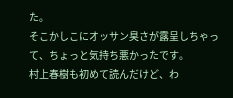た。
そこかしこにオッサン臭さが露呈しちゃって、ちょっと気持ち悪かったです。
村上春樹も初めて読んだけど、わ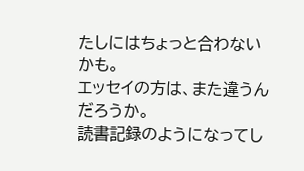たしにはちょっと合わないかも。
エッセイの方は、また違うんだろうか。
読書記録のようになってし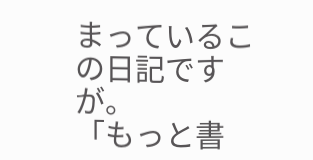まっているこの日記ですが。
「もっと書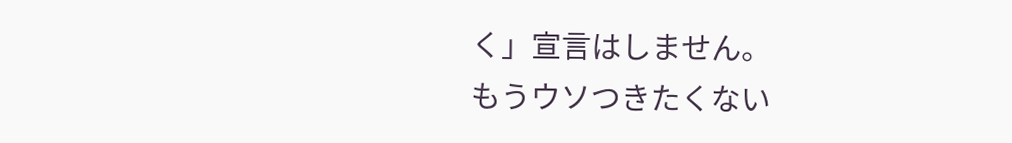く」宣言はしません。
もうウソつきたくない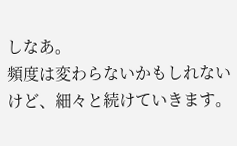しなあ。
頻度は変わらないかもしれないけど、細々と続けていきます。